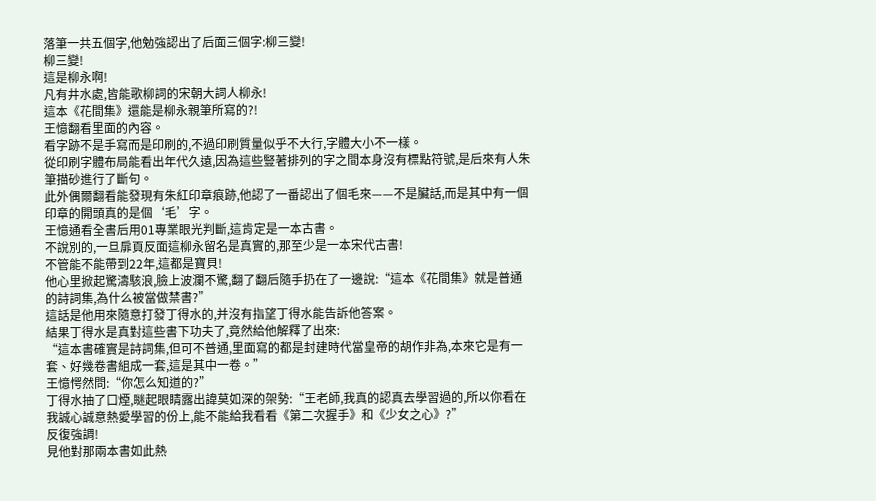落筆一共五個字,他勉強認出了后面三個字:柳三變!
柳三變!
這是柳永啊!
凡有井水處,皆能歌柳詞的宋朝大詞人柳永!
這本《花間集》還能是柳永親筆所寫的?!
王憶翻看里面的內容。
看字跡不是手寫而是印刷的,不過印刷質量似乎不大行,字體大小不一樣。
從印刷字體布局能看出年代久遠,因為這些豎著排列的字之間本身沒有標點符號,是后來有人朱筆描砂進行了斷句。
此外偶爾翻看能發現有朱紅印章痕跡,他認了一番認出了個毛來——不是臟話,而是其中有一個印章的開頭真的是個‘毛’字。
王憶通看全書后用01專業眼光判斷,這肯定是一本古書。
不說別的,一旦扉頁反面這柳永留名是真實的,那至少是一本宋代古書!
不管能不能帶到22年,這都是寶貝!
他心里掀起驚濤駭浪,臉上波瀾不驚,翻了翻后隨手扔在了一邊說:“這本《花間集》就是普通的詩詞集,為什么被當做禁書?”
這話是他用來隨意打發丁得水的,并沒有指望丁得水能告訴他答案。
結果丁得水是真對這些書下功夫了,竟然給他解釋了出來:
“這本書確實是詩詞集,但可不普通,里面寫的都是封建時代當皇帝的胡作非為,本來它是有一套、好幾卷書組成一套,這是其中一卷。”
王憶愕然問:“你怎么知道的?”
丁得水抽了口煙,瞇起眼睛露出諱莫如深的架勢:“王老師,我真的認真去學習過的,所以你看在我誠心誠意熱愛學習的份上,能不能給我看看《第二次握手》和《少女之心》?”
反復強調!
見他對那兩本書如此熱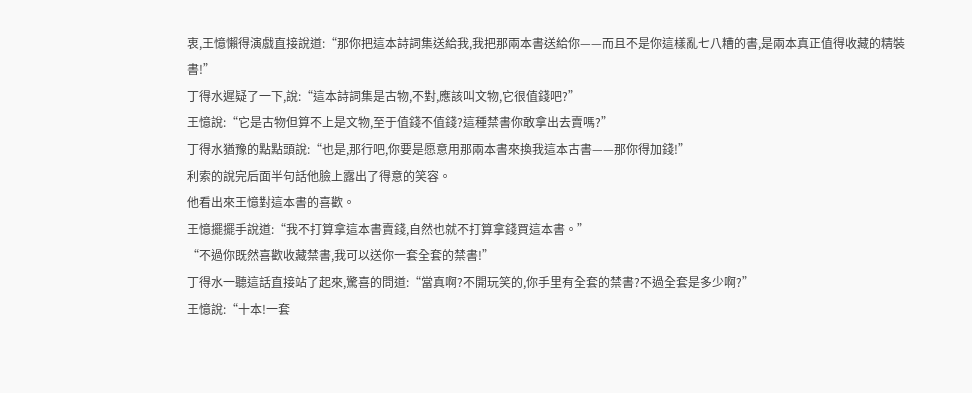衷,王憶懶得演戲直接說道:“那你把這本詩詞集送給我,我把那兩本書送給你——而且不是你這樣亂七八糟的書,是兩本真正值得收藏的精裝書!”
丁得水遲疑了一下,說:“這本詩詞集是古物,不對,應該叫文物,它很值錢吧?”
王憶說:“它是古物但算不上是文物,至于值錢不值錢?這種禁書你敢拿出去賣嗎?”
丁得水猶豫的點點頭說:“也是,那行吧,你要是愿意用那兩本書來換我這本古書——那你得加錢!”
利索的說完后面半句話他臉上露出了得意的笑容。
他看出來王憶對這本書的喜歡。
王憶擺擺手說道:“我不打算拿這本書賣錢,自然也就不打算拿錢買這本書。”
“不過你既然喜歡收藏禁書,我可以送你一套全套的禁書!”
丁得水一聽這話直接站了起來,驚喜的問道:“當真啊?不開玩笑的,你手里有全套的禁書?不過全套是多少啊?”
王憶說:“十本!一套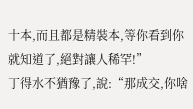十本,而且都是精裝本,等你看到你就知道了,絕對讓人稀罕!”
丁得水不猶豫了,說:“那成交,你啥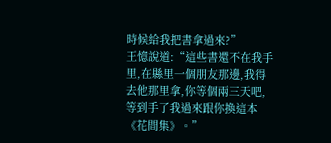時候給我把書拿過來?”
王憶說道:“這些書還不在我手里,在縣里一個朋友那邊,我得去他那里拿,你等個兩三天吧,等到手了我過來跟你換這本《花間集》。”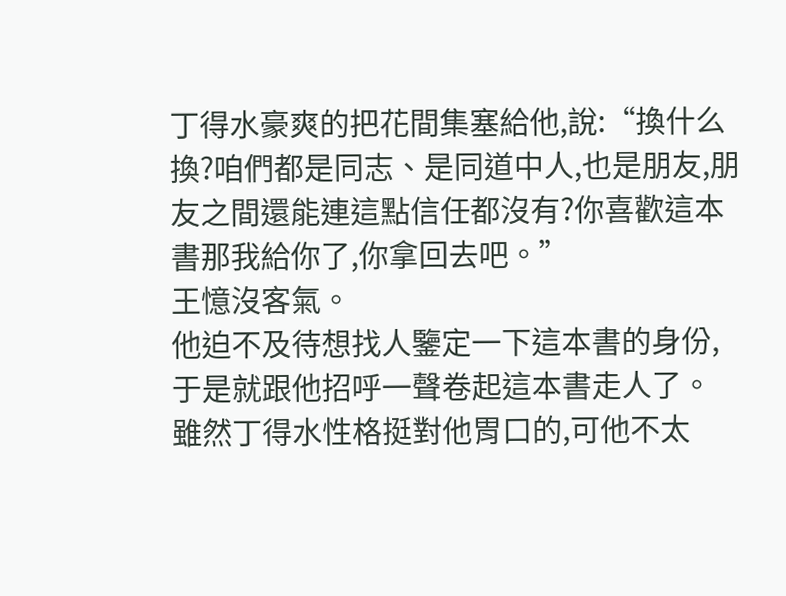丁得水豪爽的把花間集塞給他,說:“換什么換?咱們都是同志、是同道中人,也是朋友,朋友之間還能連這點信任都沒有?你喜歡這本書那我給你了,你拿回去吧。”
王憶沒客氣。
他迫不及待想找人鑒定一下這本書的身份,于是就跟他招呼一聲卷起這本書走人了。
雖然丁得水性格挺對他胃口的,可他不太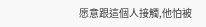愿意跟這個人接觸,他怕被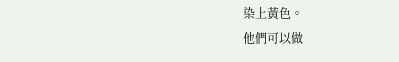染上黃色。
他們可以做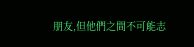朋友,但他們之間不可能志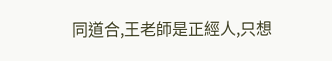同道合,王老師是正經人,只想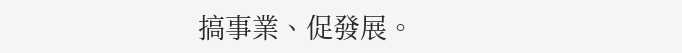搞事業、促發展。